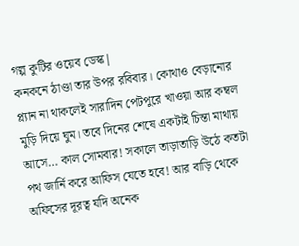গল্প কুটির ওয়েব ডেস্ক|
কনকনে ঠাণ্ডা তার উপর রবিবার। কোথাও বেড়ানোর প্ল্যান না থাকলেই সারাদিন পেটপুরে খাওয়া আর কম্বল মুড়ি দিয়ে ঘুম। তবে দিনের শেষে একটাই চিন্তা মাথায় আসে… কাল সোমবার! সকালে তাড়াতাড়ি উঠে কতটা পথ জার্নি করে আফিস যেতে হবে! আর বাড়ি থেকে অফিসের দূরত্ব যদি অনেক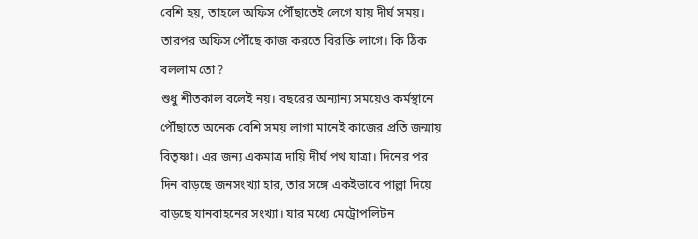বেশি হয়, তাহলে অফিস পৌঁছাতেই লেগে যায় দীর্ঘ সময়। তারপর অফিস পৌঁছে কাজ করতে বিরক্তি লাগে। কি ঠিক বললাম তো?
শুধু শীতকাল বলেই নয়। বছরের অন্যান্য সময়েও কর্মস্থানে পৌঁছাতে অনেক বেশি সময় লাগা মানেই কাজের প্রতি জন্মায় বিতৃষ্ণা। এর জন্য একমাত্র দায়ি দীর্ঘ পথ যাত্রা। দিনের পর দিন বাড়ছে জনসংখ্যা হার, তার সঙ্গে একইভাবে পাল্লা দিয়ে বাড়ছে যানবাহনের সংখ্যা। যার মধ্যে মেট্রোপলিটন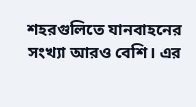শহরগুলিতে যানবাহনের সংখ্যা আরও বেশি। এর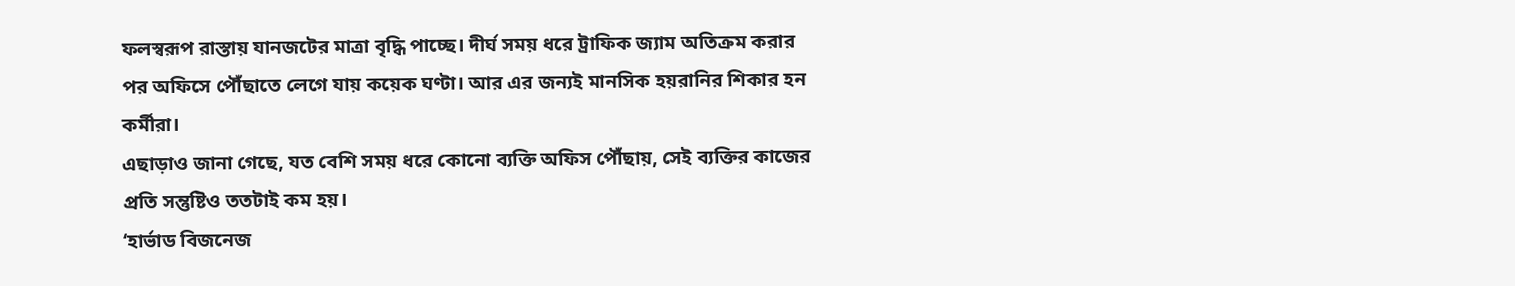ফলস্বরূপ রাস্তায় যানজটের মাত্রা বৃদ্ধি পাচ্ছে। দীর্ঘ সময় ধরে ট্রাফিক জ্যাম অতিক্রম করার পর অফিসে পৌঁছাতে লেগে যায় কয়েক ঘণ্টা। আর এর জন্যই মানসিক হয়রানির শিকার হন কর্মীরা।
এছাড়াও জানা গেছে, যত বেশি সময় ধরে কোনো ব্যক্তি অফিস পৌঁছায়, সেই ব্যক্তির কাজের প্রতি সন্তুষ্টিও ততটাই কম হয়।
‘হার্ভাড বিজনেজ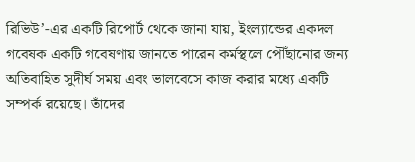রিভিউ’-এর একটি রিপোর্ট থেকে জানা যায়, ইংল্যান্ডের একদল গবেষক একটি গবেষণায় জানতে পারেন কর্মস্থলে পৌঁছানোর জন্য অতিবাহিত সুদীর্ঘ সময় এবং ভালবেসে কাজ করার মধ্যে একটি সম্পর্ক রয়েছে। তাঁদের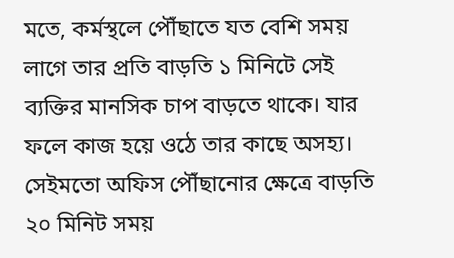মতে, কর্মস্থলে পৌঁছাতে যত বেশি সময় লাগে তার প্রতি বাড়তি ১ মিনিটে সেই ব্যক্তির মানসিক চাপ বাড়তে থাকে। যার ফলে কাজ হয়ে ওঠে তার কাছে অসহ্য। সেইমতো অফিস পৌঁছানোর ক্ষেত্রে বাড়তি ২০ মিনিট সময়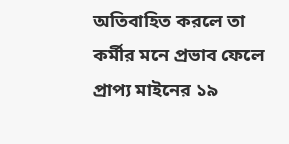অতিবাহিত করলে তা কর্মীর মনে প্রভাব ফেলে প্রাপ্য মাইনের ১৯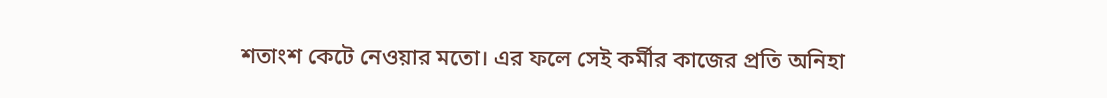শতাংশ কেটে নেওয়ার মতো। এর ফলে সেই কর্মীর কাজের প্রতি অনিহা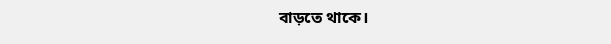বাড়তে থাকে।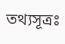তথ্যসূত্রঃ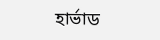হার্ভাড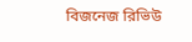বিজনেজ রিভিউ